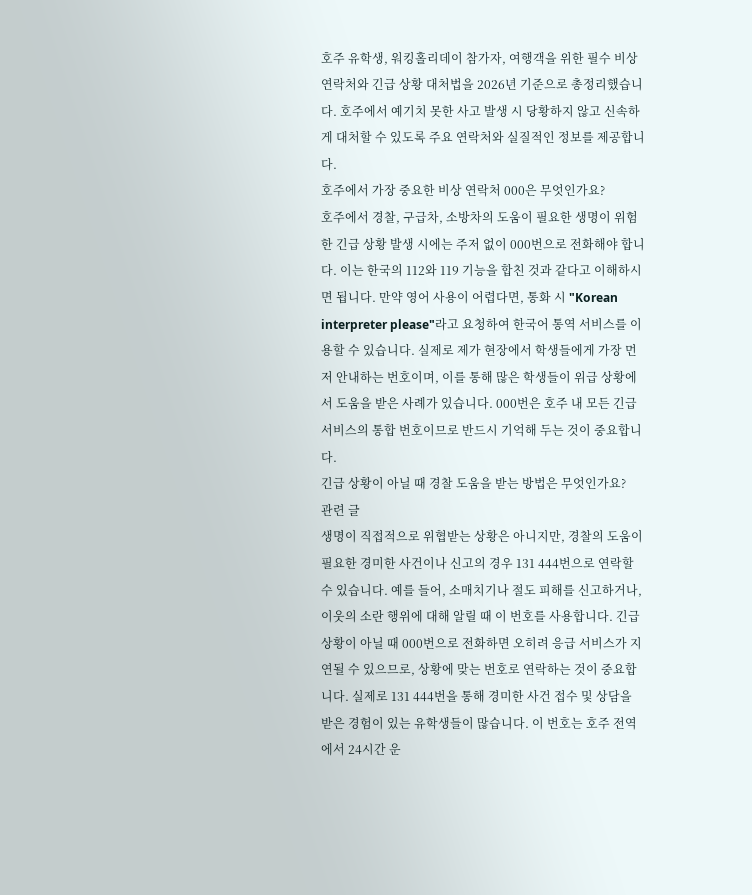호주 유학생, 워킹홀리데이 참가자, 여행객을 위한 필수 비상 연락처와 긴급 상황 대처법을 2026년 기준으로 총정리했습니다. 호주에서 예기치 못한 사고 발생 시 당황하지 않고 신속하게 대처할 수 있도록 주요 연락처와 실질적인 정보를 제공합니다.
호주에서 가장 중요한 비상 연락처 000은 무엇인가요?
호주에서 경찰, 구급차, 소방차의 도움이 필요한 생명이 위험한 긴급 상황 발생 시에는 주저 없이 000번으로 전화해야 합니다. 이는 한국의 112와 119 기능을 합친 것과 같다고 이해하시면 됩니다. 만약 영어 사용이 어렵다면, 통화 시 "Korean interpreter please"라고 요청하여 한국어 통역 서비스를 이용할 수 있습니다. 실제로 제가 현장에서 학생들에게 가장 먼저 안내하는 번호이며, 이를 통해 많은 학생들이 위급 상황에서 도움을 받은 사례가 있습니다. 000번은 호주 내 모든 긴급 서비스의 통합 번호이므로 반드시 기억해 두는 것이 중요합니다.
긴급 상황이 아닐 때 경찰 도움을 받는 방법은 무엇인가요?
관련 글
생명이 직접적으로 위협받는 상황은 아니지만, 경찰의 도움이 필요한 경미한 사건이나 신고의 경우 131 444번으로 연락할 수 있습니다. 예를 들어, 소매치기나 절도 피해를 신고하거나, 이웃의 소란 행위에 대해 알릴 때 이 번호를 사용합니다. 긴급 상황이 아닐 때 000번으로 전화하면 오히려 응급 서비스가 지연될 수 있으므로, 상황에 맞는 번호로 연락하는 것이 중요합니다. 실제로 131 444번을 통해 경미한 사건 접수 및 상담을 받은 경험이 있는 유학생들이 많습니다. 이 번호는 호주 전역에서 24시간 운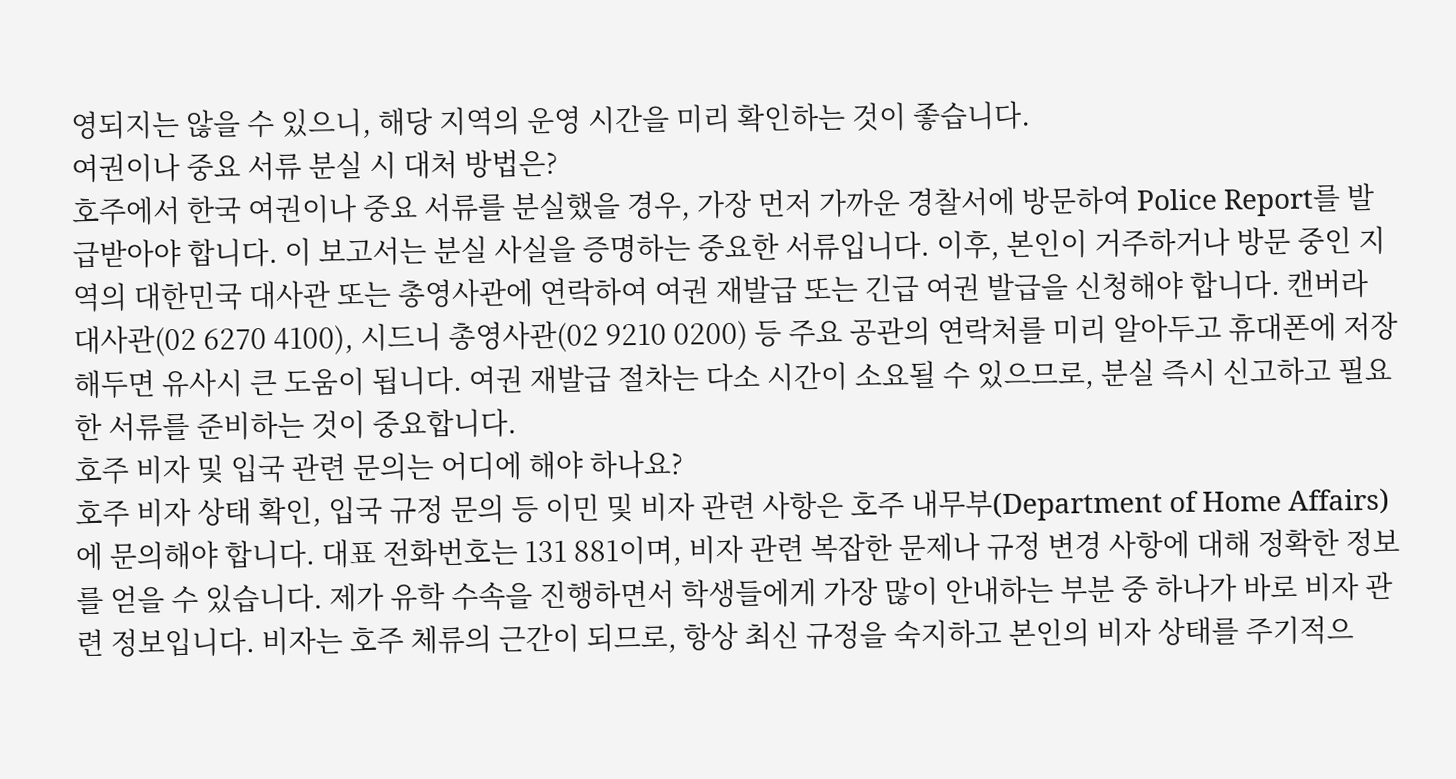영되지는 않을 수 있으니, 해당 지역의 운영 시간을 미리 확인하는 것이 좋습니다.
여권이나 중요 서류 분실 시 대처 방법은?
호주에서 한국 여권이나 중요 서류를 분실했을 경우, 가장 먼저 가까운 경찰서에 방문하여 Police Report를 발급받아야 합니다. 이 보고서는 분실 사실을 증명하는 중요한 서류입니다. 이후, 본인이 거주하거나 방문 중인 지역의 대한민국 대사관 또는 총영사관에 연락하여 여권 재발급 또는 긴급 여권 발급을 신청해야 합니다. 캔버라 대사관(02 6270 4100), 시드니 총영사관(02 9210 0200) 등 주요 공관의 연락처를 미리 알아두고 휴대폰에 저장해두면 유사시 큰 도움이 됩니다. 여권 재발급 절차는 다소 시간이 소요될 수 있으므로, 분실 즉시 신고하고 필요한 서류를 준비하는 것이 중요합니다.
호주 비자 및 입국 관련 문의는 어디에 해야 하나요?
호주 비자 상태 확인, 입국 규정 문의 등 이민 및 비자 관련 사항은 호주 내무부(Department of Home Affairs)에 문의해야 합니다. 대표 전화번호는 131 881이며, 비자 관련 복잡한 문제나 규정 변경 사항에 대해 정확한 정보를 얻을 수 있습니다. 제가 유학 수속을 진행하면서 학생들에게 가장 많이 안내하는 부분 중 하나가 바로 비자 관련 정보입니다. 비자는 호주 체류의 근간이 되므로, 항상 최신 규정을 숙지하고 본인의 비자 상태를 주기적으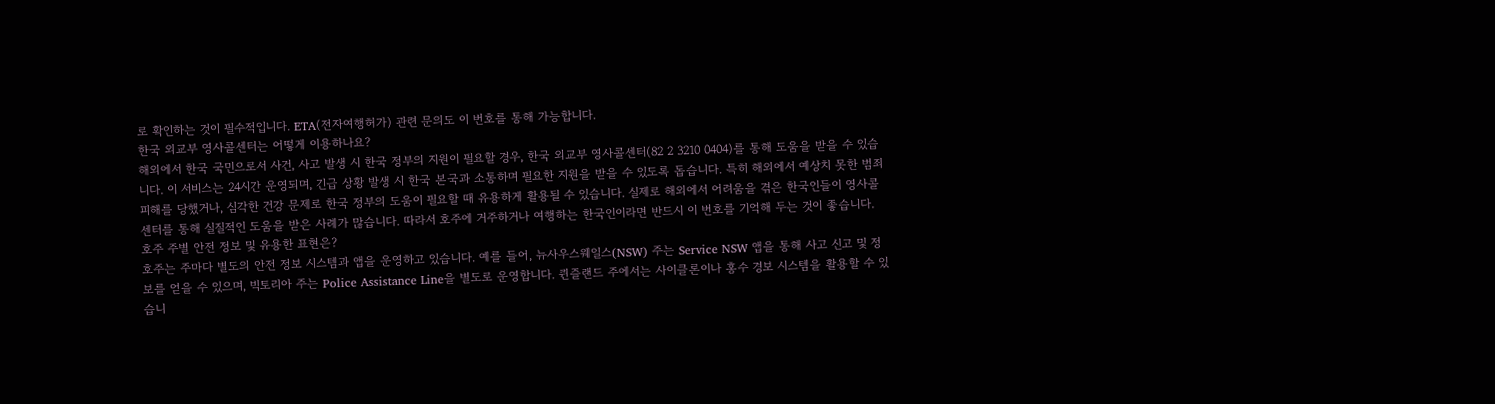로 확인하는 것이 필수적입니다. ETA(전자여행허가) 관련 문의도 이 번호를 통해 가능합니다.
한국 외교부 영사콜센터는 어떻게 이용하나요?
해외에서 한국 국민으로서 사건, 사고 발생 시 한국 정부의 지원이 필요할 경우, 한국 외교부 영사콜센터(82 2 3210 0404)를 통해 도움을 받을 수 있습니다. 이 서비스는 24시간 운영되며, 긴급 상황 발생 시 한국 본국과 소통하며 필요한 지원을 받을 수 있도록 돕습니다. 특히 해외에서 예상치 못한 범죄 피해를 당했거나, 심각한 건강 문제로 한국 정부의 도움이 필요할 때 유용하게 활용될 수 있습니다. 실제로 해외에서 어려움을 겪은 한국인들이 영사콜센터를 통해 실질적인 도움을 받은 사례가 많습니다. 따라서 호주에 거주하거나 여행하는 한국인이라면 반드시 이 번호를 기억해 두는 것이 좋습니다.
호주 주별 안전 정보 및 유용한 표현은?
호주는 주마다 별도의 안전 정보 시스템과 앱을 운영하고 있습니다. 예를 들어, 뉴사우스웨일스(NSW) 주는 Service NSW 앱을 통해 사고 신고 및 정보를 얻을 수 있으며, 빅토리아 주는 Police Assistance Line을 별도로 운영합니다. 퀸즐랜드 주에서는 사이클론이나 홍수 경보 시스템을 활용할 수 있습니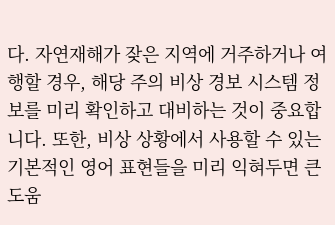다. 자연재해가 잦은 지역에 거주하거나 여행할 경우, 해당 주의 비상 경보 시스템 정보를 미리 확인하고 대비하는 것이 중요합니다. 또한, 비상 상황에서 사용할 수 있는 기본적인 영어 표현들을 미리 익혀두면 큰 도움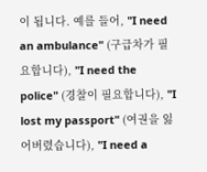이 됩니다. 예를 들어, "I need an ambulance" (구급차가 필요합니다), "I need the police" (경찰이 필요합니다), "I lost my passport" (여권을 잃어버렸습니다), "I need a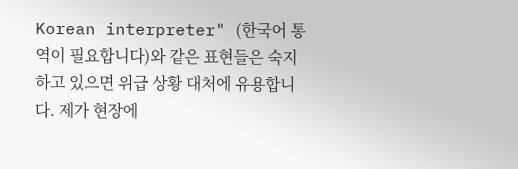Korean interpreter" (한국어 통역이 필요합니다)와 같은 표현들은 숙지하고 있으면 위급 상황 대처에 유용합니다. 제가 현장에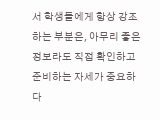서 학생들에게 항상 강조하는 부분은, 아무리 좋은 정보라도 직접 확인하고 준비하는 자세가 중요하다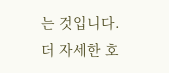는 것입니다.
더 자세한 호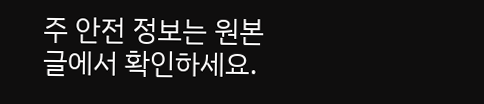주 안전 정보는 원본 글에서 확인하세요.